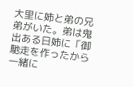大里に姉と弟の兄弟がいた。弟は鬼出ある日姉に「御馳走を作ったから一緒に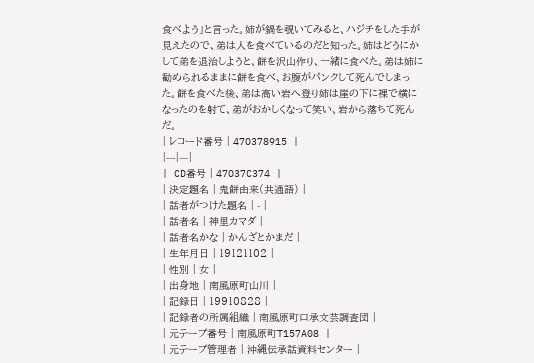食べよう」と言った。姉が鍋を覗いてみると、ハジチをした手が見えたので、弟は人を食べているのだと知った。姉はどうにかして弟を退治しようと、餅を沢山作り、一緒に食べた。弟は姉に勧められるままに餅を食べ、お腹がパンクして死んでしまった。餅を食べた後、弟は高い岩へ登り姉は崖の下に裸で横になったのを射て、弟がおかしくなって笑い、岩から落ちて死んだ。
| レコード番号 | 47O378915 |
|---|---|
| CD番号 | 47O37C374 |
| 決定題名 | 鬼餅由来(共通語) |
| 話者がつけた題名 | - |
| 話者名 | 神里カマダ |
| 話者名かな | かんざとかまだ |
| 生年月日 | 19121102 |
| 性別 | 女 |
| 出身地 | 南風原町山川 |
| 記録日 | 19910828 |
| 記録者の所属組織 | 南風原町口承文芸調査団 |
| 元テープ番号 | 南風原町T157A08 |
| 元テープ管理者 | 沖縄伝承話資料センター |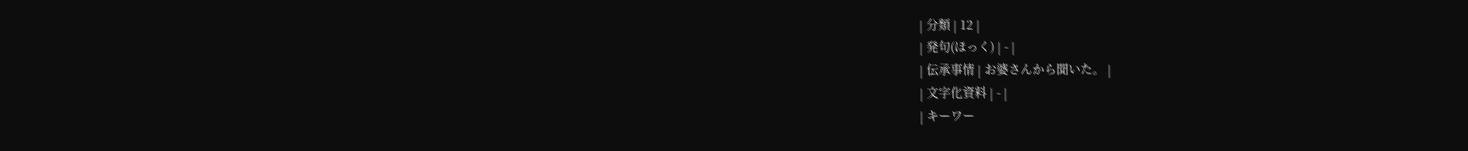| 分類 | 12 |
| 発句(ほっく) | - |
| 伝承事情 | お婆さんから聞いた。 |
| 文字化資料 | - |
| キーワー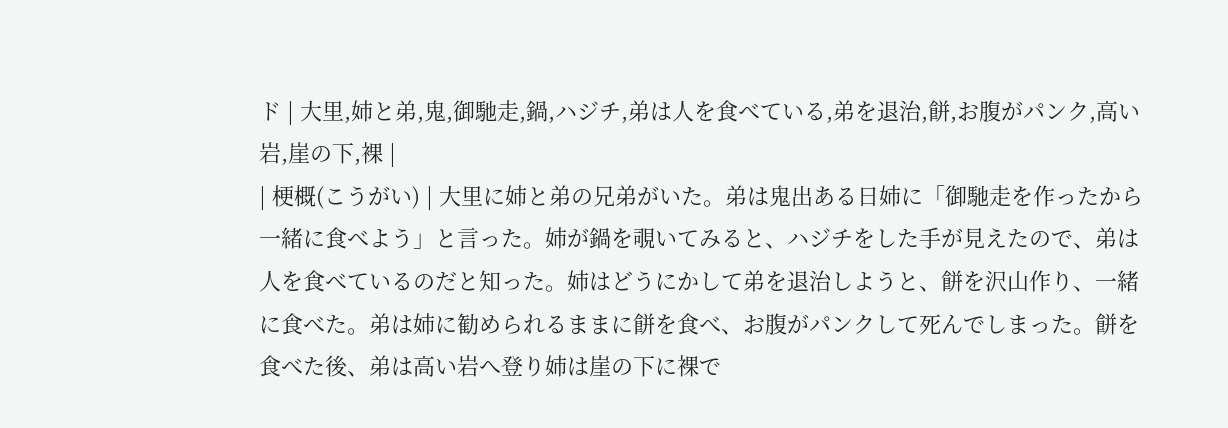ド | 大里,姉と弟,鬼,御馳走,鍋,ハジチ,弟は人を食べている,弟を退治,餅,お腹がパンク,高い岩,崖の下,裸 |
| 梗概(こうがい) | 大里に姉と弟の兄弟がいた。弟は鬼出ある日姉に「御馳走を作ったから一緒に食べよう」と言った。姉が鍋を覗いてみると、ハジチをした手が見えたので、弟は人を食べているのだと知った。姉はどうにかして弟を退治しようと、餅を沢山作り、一緒に食べた。弟は姉に勧められるままに餅を食べ、お腹がパンクして死んでしまった。餅を食べた後、弟は高い岩へ登り姉は崖の下に裸で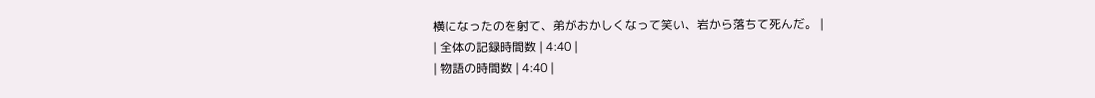横になったのを射て、弟がおかしくなって笑い、岩から落ちて死んだ。 |
| 全体の記録時間数 | 4:40 |
| 物語の時間数 | 4:40 |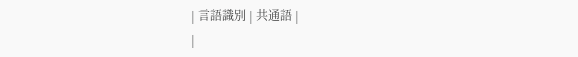| 言語識別 | 共通語 |
|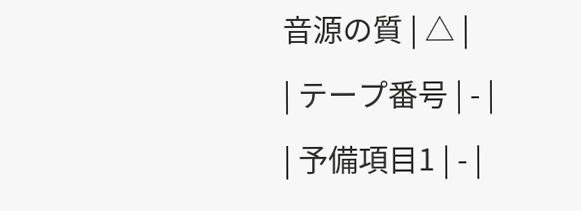音源の質 | △ |
| テープ番号 | - |
| 予備項目1 | - |